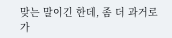맞는 말이긴 한데, 좀 더 과거로 가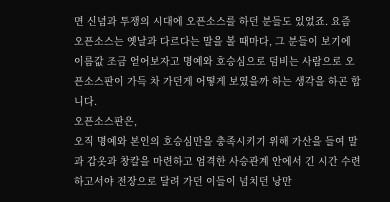면 신념과 투쟁의 시대에 오픈소스를 하던 분들도 있었죠. 요즘 오픈소스는 옛날과 다르다는 말을 볼 때마다, 그 분들이 보기에 이름값 조금 얻어보자고 명예와 호승심으로 덤비는 사람으로 오픈소스판이 가득 차 가던게 어떻게 보였을까 하는 생각을 하곤 합니다.
오픈소스판은,
오직 명예와 본인의 호승심만을 충족시키기 위해 가산을 들여 말과 갑옷과 창칼을 마련하고 엄격한 사승관계 안에서 긴 시간 수련하고서야 전장으로 달려 가던 이들이 넘치던 낭만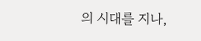의 시대를 지나,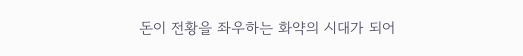돈이 전황을 좌우하는 화약의 시대가 되어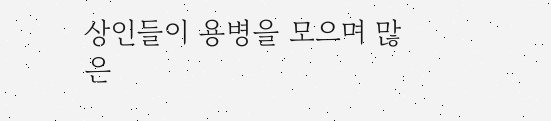상인들이 용병을 모으며 많은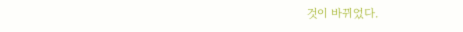것이 바뀌었다.